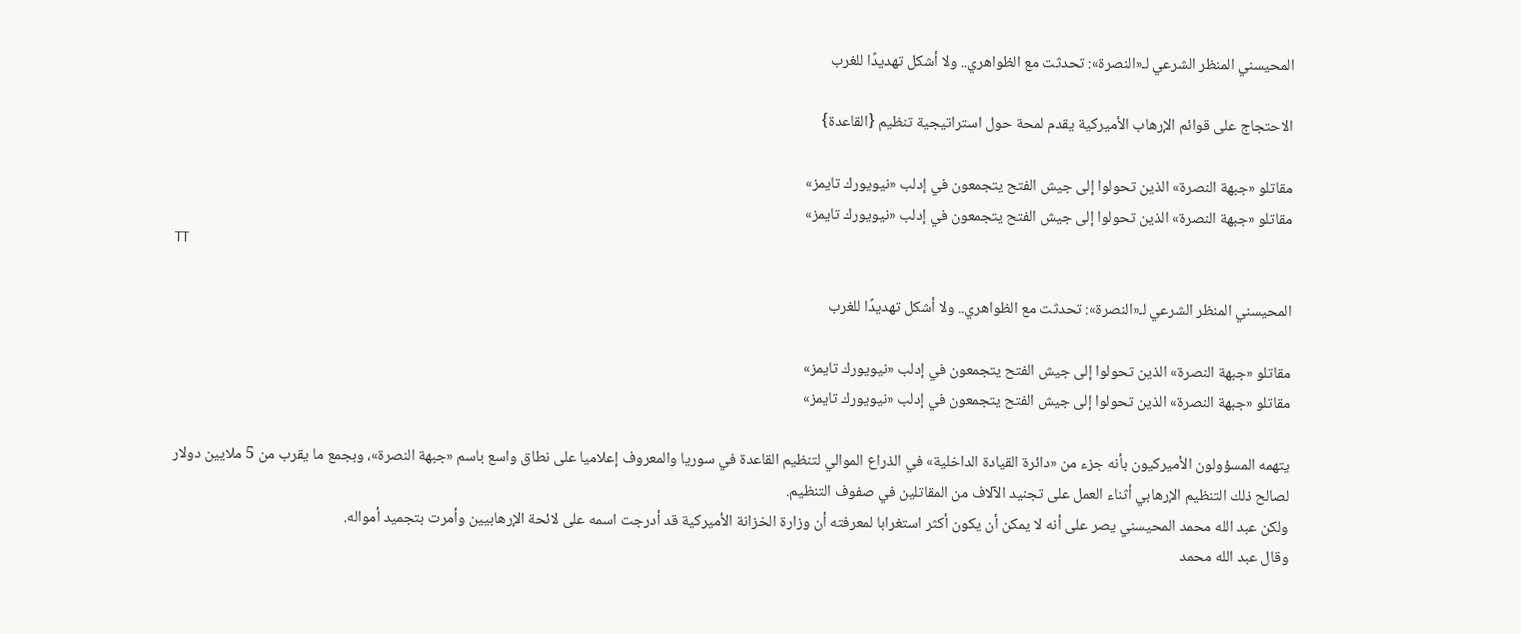المحيسني المنظر الشرعي لـ«النصرة»: تحدثت مع الظواهري.. ولا أشكل تهديدًا للغرب

الاحتجاج على قوائم الإرهاب الأميركية يقدم لمحة حول استراتيجية تنظيم {القاعدة}

مقاتلو «جبهة النصرة» الذين تحولوا إلى جيش الفتح يتجمعون في إدلب «نيويورك تايمز»
مقاتلو «جبهة النصرة» الذين تحولوا إلى جيش الفتح يتجمعون في إدلب «نيويورك تايمز»
TT

المحيسني المنظر الشرعي لـ«النصرة»: تحدثت مع الظواهري.. ولا أشكل تهديدًا للغرب

مقاتلو «جبهة النصرة» الذين تحولوا إلى جيش الفتح يتجمعون في إدلب «نيويورك تايمز»
مقاتلو «جبهة النصرة» الذين تحولوا إلى جيش الفتح يتجمعون في إدلب «نيويورك تايمز»

يتهمه المسؤولون الأميركيون بأنه جزء من «دائرة القيادة الداخلية» في الذراع الموالي لتنظيم القاعدة في سوريا والمعروف إعلاميا على نطاق واسع باسم «جبهة النصرة»، وبجمع ما يقرب من 5 ملايين دولار لصالح ذلك التنظيم الإرهابي أثناء العمل على تجنيد الآلاف من المقاتلين في صفوف التنظيم.
ولكن عبد الله محمد المحيسني يصر على أنه لا يمكن أن يكون أكثر استغرابا لمعرفته أن وزارة الخزانة الأميركية قد أدرجت اسمه على لائحة الإرهابيين وأمرت بتجميد أمواله.
وقال عبد الله محمد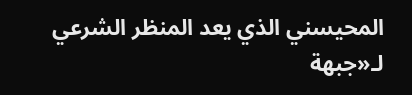المحيسني الذي يعد المنظر الشرعي لـ«جبهة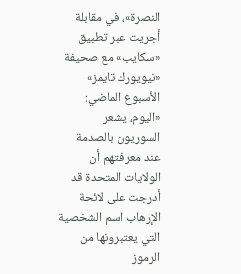النصرة»، في مقابلة أجريت عبر تطبيق «سكايب» مع صحيفة «نيويورك تايمز» الأسبوع الماضي: «اليوم، يشعر السوريون بالصدمة عند معرفتهم أن الولايات المتحدة قد أدرجت على لائحة الإرهاب اسم الشخصية التي يعتبرونها من الرموز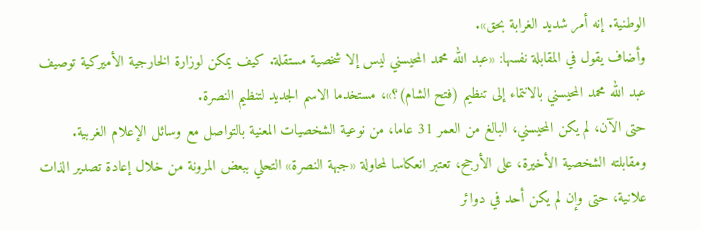الوطنية. إنه أمر شديد الغرابة بحق».
وأضاف يقول في المقابلة نفسها: «عبد الله محمد المحيسني ليس إلا شخصية مستقلة. كيف يمكن لوزارة الخارجية الأميركية توصيف عبد الله محمد المحيسني بالانتماء إلى تنظيم (فتح الشام)؟»، مستخدما الاسم الجديد لتنظيم النصرة.
حتى الآن، لم يكن المحيسني، البالغ من العمر 31 عاما، من نوعية الشخصيات المعنية بالتواصل مع وسائل الإعلام الغربية.
ومقابلته الشخصية الأخيرة، على الأرجح، تعتبر انعكاسا لمحاولة «جبهة النصرة» التحلي ببعض المرونة من خلال إعادة تصدير الذات علانية، حتى وإن لم يكن أحد في دوائر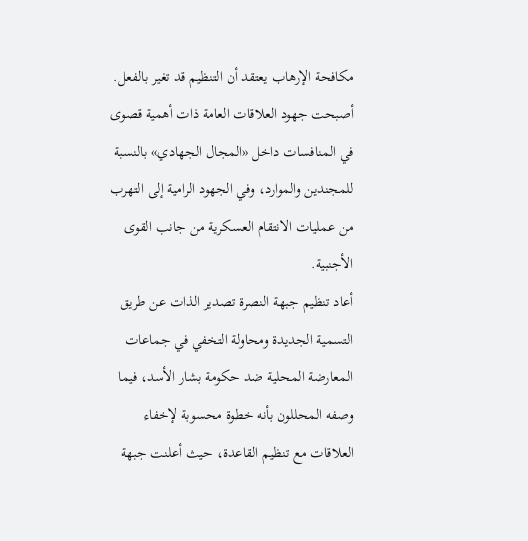مكافحة الإرهاب يعتقد أن التنظيم قد تغير بالفعل. أصبحت جهود العلاقات العامة ذات أهمية قصوى في المنافسات داخل «المجال الجهادي» بالنسبة للمجندين والموارد، وفي الجهود الرامية إلى التهرب من عمليات الانتقام العسكرية من جانب القوى الأجنبية.
أعاد تنظيم جبهة النصرة تصدير الذات عن طريق التسمية الجديدة ومحاولة التخفي في جماعات المعارضة المحلية ضد حكومة بشار الأسد، فيما وصفه المحللون بأنه خطوة محسوبة لإخفاء العلاقات مع تنظيم القاعدة، حيث أعلنت جبهة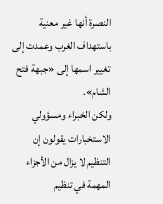النصرة أنها غير معنية باستهداف الغرب وعمدت إلى تغيير اسمها إلى «جبهة فتح الشام».
ولكن الخبراء ومسؤولي الاستخبارات يقولون إن التنظيم لا يزال من الأجزاء المهمة في تنظيم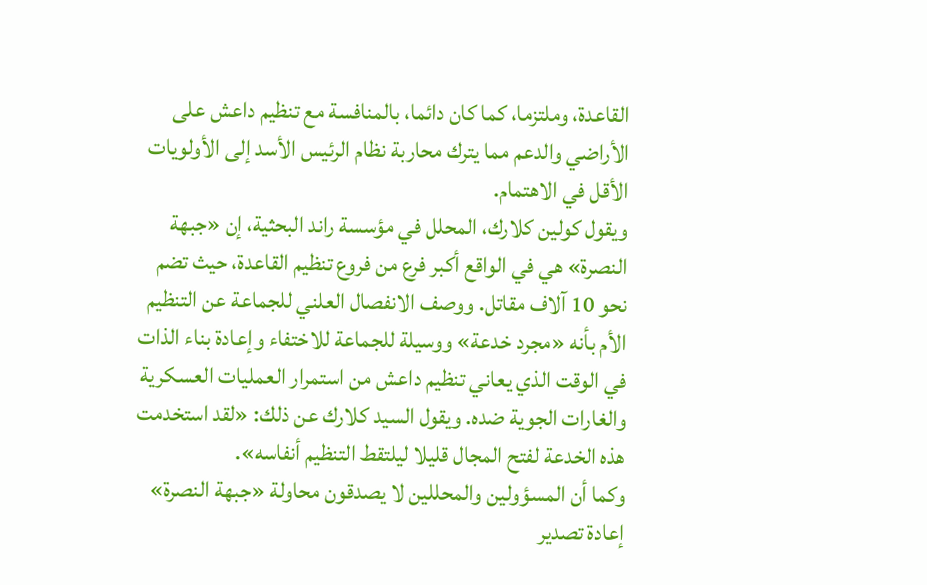القاعدة، وملتزما، كما كان دائما، بالمنافسة مع تنظيم داعش على الأراضي والدعم مما يترك محاربة نظام الرئيس الأسد إلى الأولويات الأقل في الاهتمام.
ويقول كولين كلارك، المحلل في مؤسسة راند البحثية، إن «جبهة النصرة» هي في الواقع أكبر فرع من فروع تنظيم القاعدة، حيث تضم نحو 10 آلاف مقاتل. ووصف الانفصال العلني للجماعة عن التنظيم الأم بأنه «مجرد خدعة» ووسيلة للجماعة للاختفاء وإعادة بناء الذات في الوقت الذي يعاني تنظيم داعش من استمرار العمليات العسكرية والغارات الجوية ضده. ويقول السيد كلارك عن ذلك: «لقد استخدمت هذه الخدعة لفتح المجال قليلا ليلتقط التنظيم أنفاسه».
وكما أن المسؤولين والمحللين لا يصدقون محاولة «جبهة النصرة» إعادة تصدير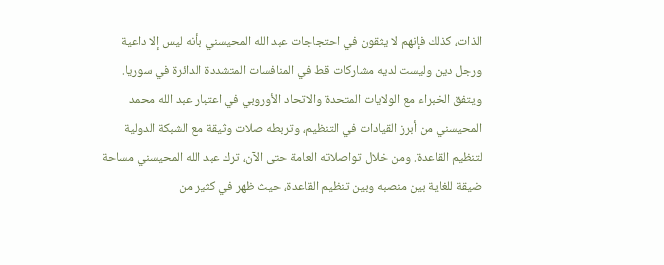الذات، كذلك فإنهم لا يثقون في احتجاجات عبد الله المحيسني بأنه ليس إلا داعية ورجل دين وليست لديه مشاركات قط في المنافسات المتشددة الدائرة في سوريا.
ويتفق الخبراء مع الولايات المتحدة والاتحاد الأوروبي في اعتبار عبد الله محمد المحيسني من أبرز القيادات في التنظيم، وتربطه صلات وثيقة مع الشبكة الدولية لتنظيم القاعدة. ومن خلال تواصلاته العامة حتى الآن، ترك عبد الله المحيسني مساحة ضيقة للغاية بين منصبه وبين تنظيم القاعدة، حيث ظهر في كثير من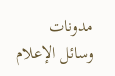مدونات وسائل الإعلام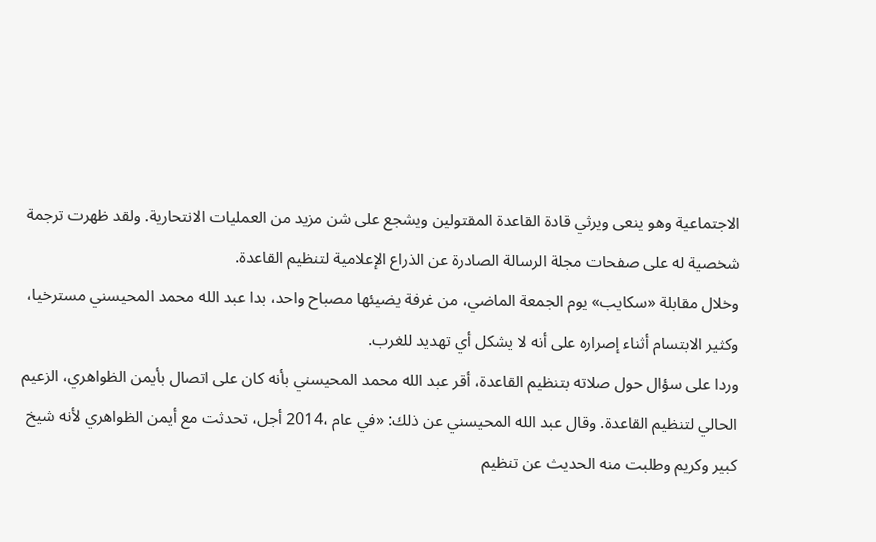الاجتماعية وهو ينعى ويرثي قادة القاعدة المقتولين ويشجع على شن مزيد من العمليات الانتحارية. ولقد ظهرت ترجمة شخصية له على صفحات مجلة الرسالة الصادرة عن الذراع الإعلامية لتنظيم القاعدة.
وخلال مقابلة «سكايب» يوم الجمعة الماضي، من غرفة يضيئها مصباح واحد، بدا عبد الله محمد المحيسني مسترخيا، وكثير الابتسام أثناء إصراره على أنه لا يشكل أي تهديد للغرب.
وردا على سؤال حول صلاته بتنظيم القاعدة، أقر عبد الله محمد المحيسني بأنه كان على اتصال بأيمن الظواهري، الزعيم الحالي لتنظيم القاعدة. وقال عبد الله المحيسني عن ذلك: «في عام ،2014 أجل، تحدثت مع أيمن الظواهري لأنه شيخ كبير وكريم وطلبت منه الحديث عن تنظيم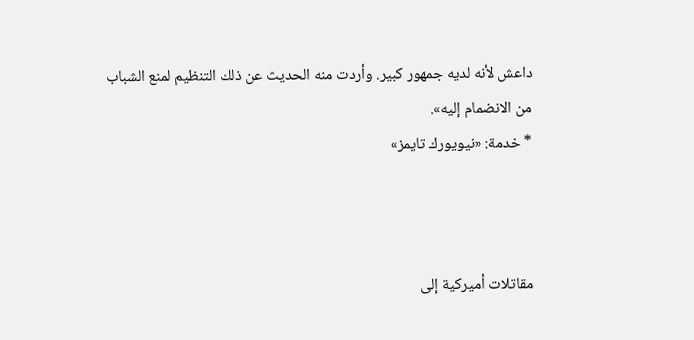داعش لأنه لديه جمهور كبير. وأردت منه الحديث عن ذلك التنظيم لمنع الشباب من الانضمام إليه».
* خدمة: «نيويورك تايمز»



مقاتلات أميركية إلى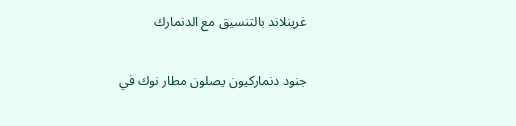غرينلاند بالتنسيق مع الدنمارك

جنود دنماركيون يصلون مطار نوك في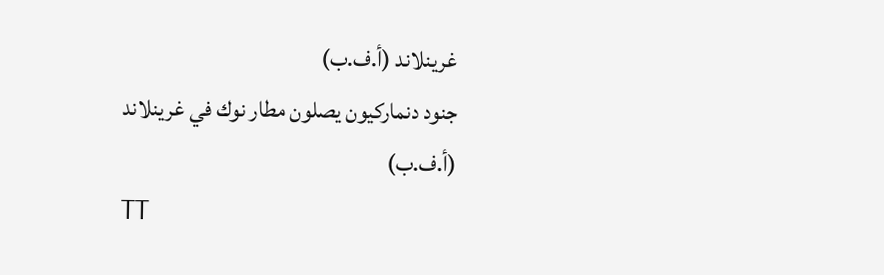غرينلاند (أ.ف.ب)
جنود دنماركيون يصلون مطار نوك في غرينلاند (أ.ف.ب)
TT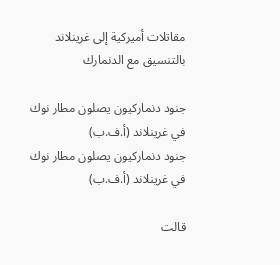مقاتلات أميركية إلى غرينلاند بالتنسيق مع الدنمارك

جنود دنماركيون يصلون مطار نوك في غرينلاند (أ.ف.ب)
جنود دنماركيون يصلون مطار نوك في غرينلاند (أ.ف.ب)

قالت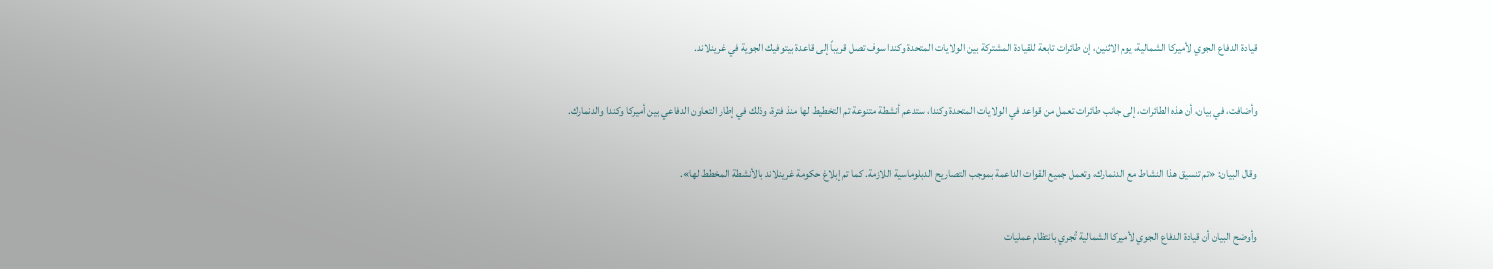قيادة الدفاع الجوي لأميركا الشمالية، يوم الاثنين، إن طائرات تابعة للقيادة المشتركة بين الولايات المتحدة وكندا سوف تصل قريباً إلى قاعدة بيتوفيك الجوية في غرينلاند.

وأضافت، في بيان، أن هذه الطائرات، إلى جانب طائرات تعمل من قواعد في الولايات المتحدة وكندا، ستدعم أنشطة متنوعة تم التخطيط لها منذ فترة، وذلك في إطار التعاون الدفاعي بين أميركا وكندا والدنمارك.

وقال البيان: «تم تنسيق هذا النشاط مع الدنمارك، وتعمل جميع القوات الداعمة بموجب التصاريح الدبلوماسية اللازمة. كما تم إبلاغ حكومة غرينلاند بالأنشطة المخطط لها».

وأوضح البيان أن قيادة الدفاع الجوي لأميركا الشمالية تُجري بانتظام عمليات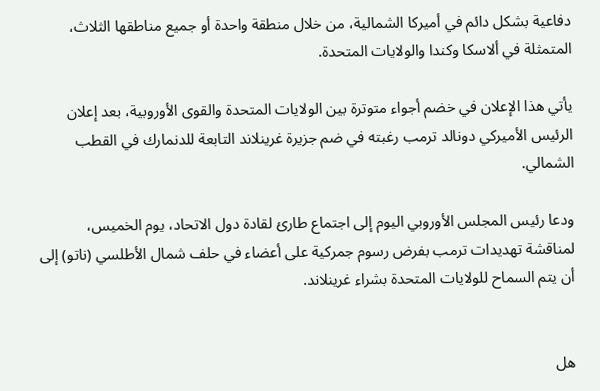دفاعية بشكل دائم في أميركا الشمالية، من خلال منطقة واحدة أو جميع مناطقها الثلاث، المتمثلة في ألاسكا وكندا والولايات المتحدة.

يأتي هذا الإعلان في خضم أجواء متوترة بين الولايات المتحدة والقوى الأوروبية، بعد إعلان الرئيس الأميركي دونالد ترمب رغبته في ضم جزيرة غرينلاند التابعة للدنمارك في القطب الشمالي.

ودعا رئيس المجلس الأوروبي اليوم إلى اجتماع طارئ لقادة دول الاتحاد، يوم الخميس، لمناقشة تهديدات ترمب بفرض رسوم جمركية على أعضاء في حلف شمال الأطلسي (ناتو) إلى أن يتم السماح للولايات المتحدة بشراء غرينلاند.


هل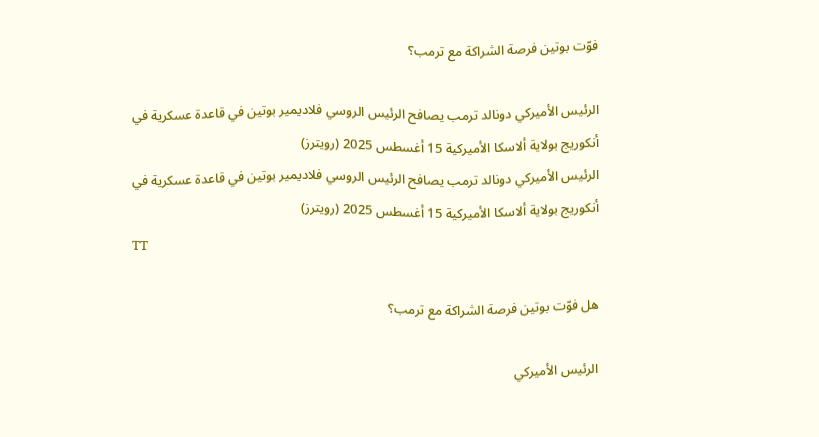فوّت بوتين فرصة الشراكة مع ترمب؟

الرئيس الأميركي دونالد ترمب يصافح الرئيس الروسي فلاديمير بوتين في قاعدة عسكرية في أنكوريج بولاية ألاسكا الأميركية 15 أغسطس 2025 (رويترز)
الرئيس الأميركي دونالد ترمب يصافح الرئيس الروسي فلاديمير بوتين في قاعدة عسكرية في أنكوريج بولاية ألاسكا الأميركية 15 أغسطس 2025 (رويترز)
TT

هل فوّت بوتين فرصة الشراكة مع ترمب؟

الرئيس الأميركي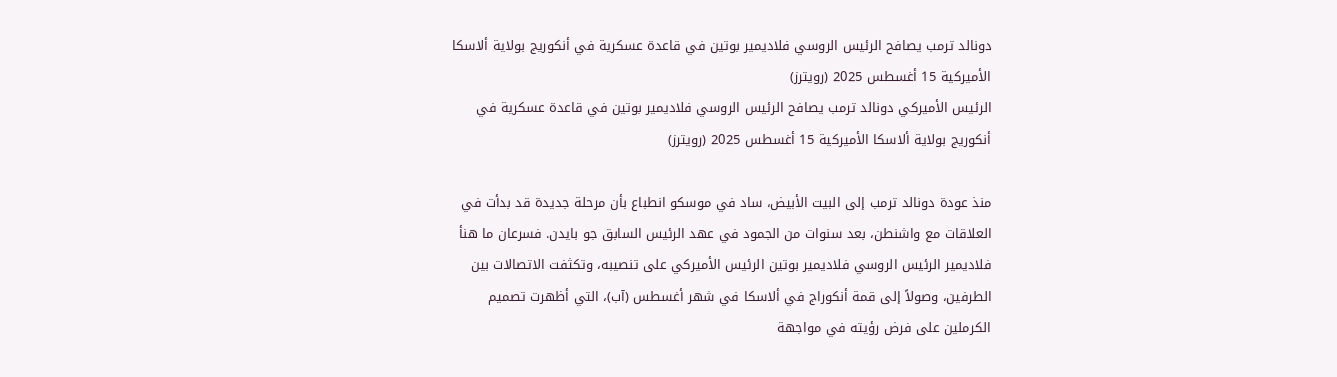دونالد ترمب يصافح الرئيس الروسي فلاديمير بوتين في قاعدة عسكرية في أنكوريج بولاية ألاسكا الأميركية 15 أغسطس 2025 (رويترز)
الرئيس الأميركي دونالد ترمب يصافح الرئيس الروسي فلاديمير بوتين في قاعدة عسكرية في أنكوريج بولاية ألاسكا الأميركية 15 أغسطس 2025 (رويترز)

منذ عودة دونالد ترمب إلى البيت الأبيض، ساد في موسكو انطباع بأن مرحلة جديدة قد بدأت في العلاقات مع واشنطن، بعد سنوات من الجمود في عهد الرئيس السابق جو بايدن. فسرعان ما هنأ فلاديمير الرئيس الروسي فلاديمير بوتين الرئيس الأميركي على تنصيبه، وتكثفت الاتصالات بين الطرفين، وصولاً إلى قمة أنكوراج في ألاسكا في شهر أغسطس (آب)، التي أظهرت تصميم الكرملين على فرض رؤيته في مواجهة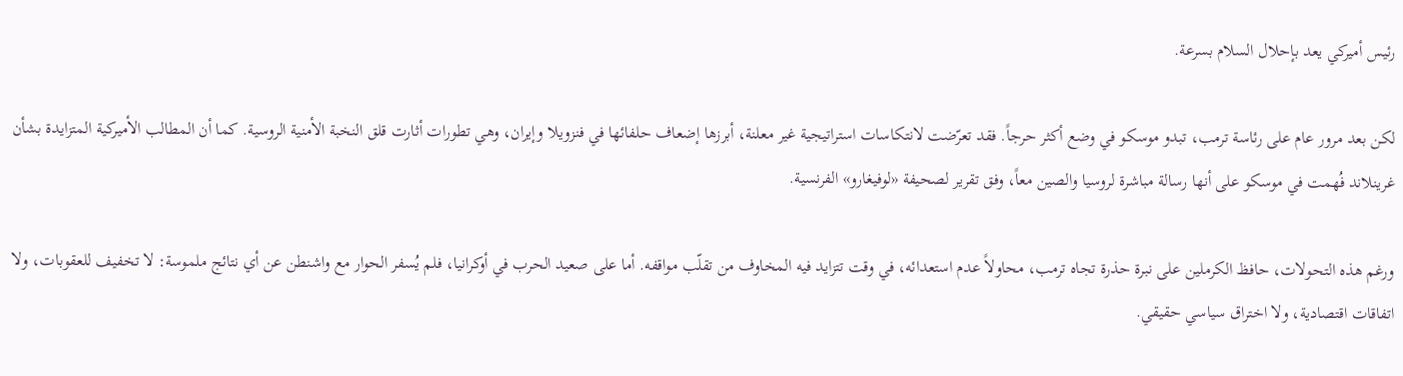رئيس أميركي يعد بإحلال السلام بسرعة.

لكن بعد مرور عام على رئاسة ترمب، تبدو موسكو في وضع أكثر حرجاً. فقد تعرّضت لانتكاسات استراتيجية غير معلنة، أبرزها إضعاف حلفائها في فنزويلا وإيران، وهي تطورات أثارت قلق النخبة الأمنية الروسية. كما أن المطالب الأميركية المتزايدة بشأن غرينلاند فُهمت في موسكو على أنها رسالة مباشرة لروسيا والصين معاً، وفق تقرير لصحيفة «لوفيغارو» الفرنسية.

ورغم هذه التحولات، حافظ الكرملين على نبرة حذرة تجاه ترمب، محاولاً عدم استعدائه، في وقت تتزايد فيه المخاوف من تقلّب مواقفه. أما على صعيد الحرب في أوكرانيا، فلم يُسفر الحوار مع واشنطن عن أي نتائج ملموسة: لا تخفيف للعقوبات، ولا اتفاقات اقتصادية، ولا اختراق سياسي حقيقي.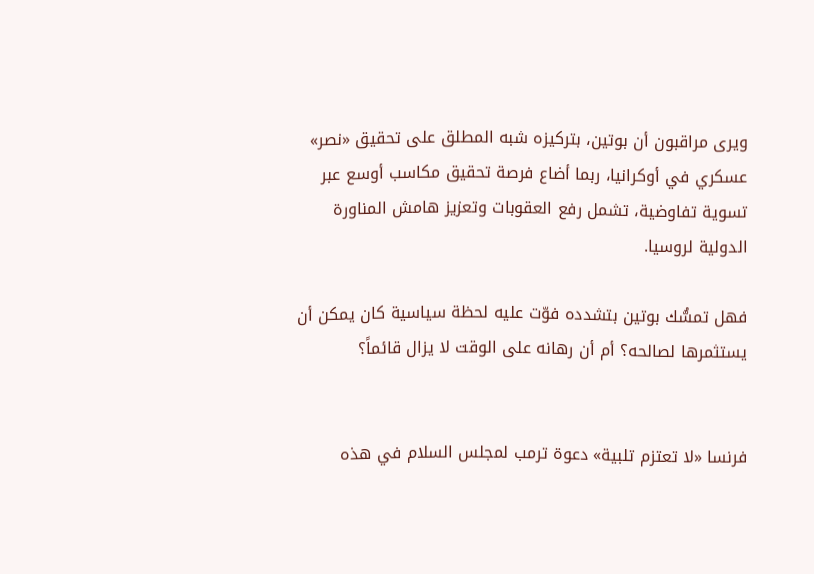ويرى مراقبون أن بوتين، بتركيزه شبه المطلق على تحقيق «نصر» عسكري في أوكرانيا، ربما أضاع فرصة تحقيق مكاسب أوسع عبر تسوية تفاوضية، تشمل رفع العقوبات وتعزيز هامش المناورة الدولية لروسيا.

فهل تمسُّك بوتين بتشدده فوّت عليه لحظة سياسية كان يمكن أن يستثمرها لصالحه؟ أم أن رهانه على الوقت لا يزال قائماً؟


فرنسا «لا تعتزم تلبية» دعوة ترمب لمجلس السلام في هذه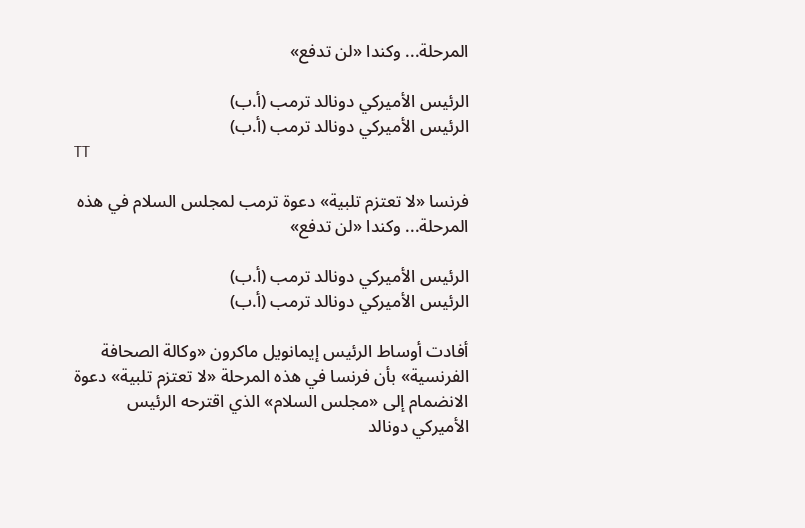المرحلة... وكندا «لن تدفع»

الرئيس الأميركي دونالد ترمب (أ.ب)
الرئيس الأميركي دونالد ترمب (أ.ب)
TT

فرنسا «لا تعتزم تلبية» دعوة ترمب لمجلس السلام في هذه المرحلة... وكندا «لن تدفع»

الرئيس الأميركي دونالد ترمب (أ.ب)
الرئيس الأميركي دونالد ترمب (أ.ب)

أفادت أوساط الرئيس إيمانويل ماكرون «وكالة الصحافة الفرنسية» بأن فرنسا في هذه المرحلة «لا تعتزم تلبية» دعوة الانضمام إلى «مجلس السلام» الذي اقترحه الرئيس الأميركي دونالد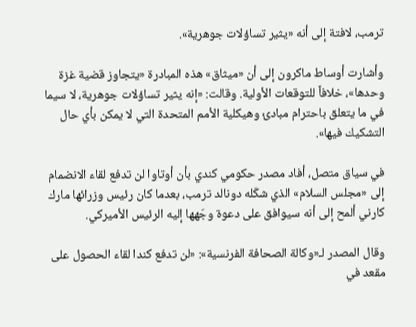ترمب، لافتة إلى أنه «يثير تساؤلات جوهرية».

وأشارت أوساط ماكرون إلى أن «ميثاق» هذه المبادرة «يتجاوز قضية غزة وحدها»، خلافاً للتوقعات الأولية. وقالت: «إنه يثير تساؤلات جوهرية، لا سيما في ما يتعلق باحترام مبادئ وهيكلية الأمم المتحدة التي لا يمكن بأي حال التشكيك فيها».

في سياق متصل، أفاد مصدر حكومي كندي بأن أوتاوا لن تدفع لقاء الانضمام إلى «مجلس السلام» الذي شكّله دونالد ترمب، بعدما كان رئيس وزرائها مارك كارني ألمح إلى أنه سيوافق على دعوة وجّهها إليه الرئيس الأميركي.

وقال المصدر لـ«وكالة الصحافة الفرنسية»: «لن تدفع كندا لقاء الحصول على مقعد في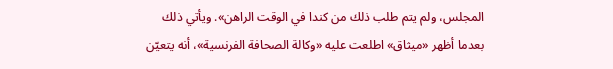المجلس، ولم يتم طلب ذلك من كندا في الوقت الراهن». ويأتي ذلك بعدما أظهر «ميثاق» اطلعت عليه «وكالة الصحافة الفرنسية»، أنه يتعيّن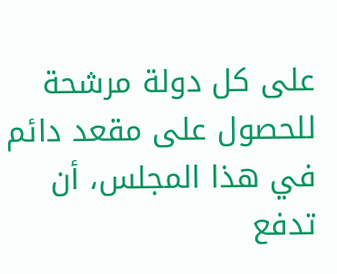على كل دولة مرشحة للحصول على مقعد دائم في هذا المجلس، أن تدفع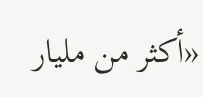«أكثر من مليار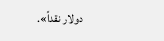دولار نقداً».